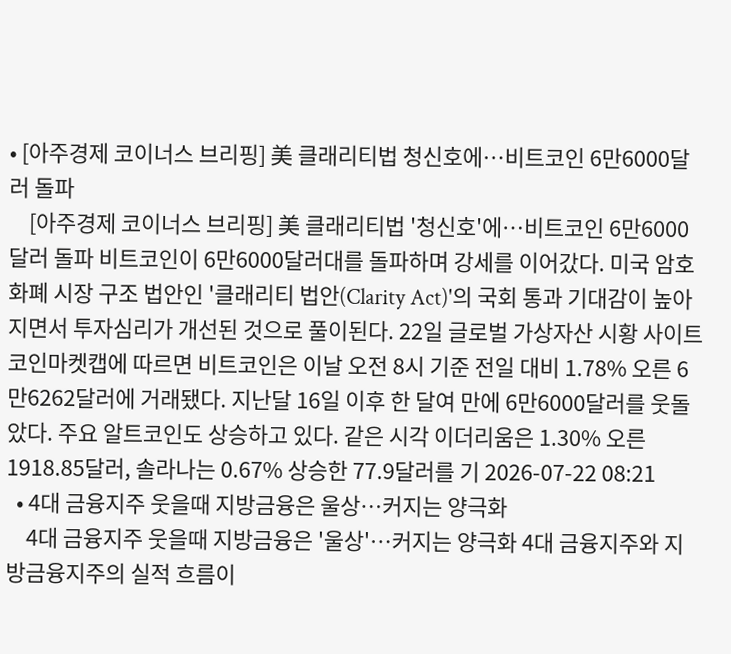• [아주경제 코이너스 브리핑] 美 클래리티법 청신호에…비트코인 6만6000달러 돌파
    [아주경제 코이너스 브리핑] 美 클래리티법 '청신호'에…비트코인 6만6000달러 돌파 비트코인이 6만6000달러대를 돌파하며 강세를 이어갔다. 미국 암호화폐 시장 구조 법안인 '클래리티 법안(Clarity Act)'의 국회 통과 기대감이 높아지면서 투자심리가 개선된 것으로 풀이된다. 22일 글로벌 가상자산 시황 사이트 코인마켓캡에 따르면 비트코인은 이날 오전 8시 기준 전일 대비 1.78% 오른 6만6262달러에 거래됐다. 지난달 16일 이후 한 달여 만에 6만6000달러를 웃돌았다. 주요 알트코인도 상승하고 있다. 같은 시각 이더리움은 1.30% 오른 1918.85달러, 솔라나는 0.67% 상승한 77.9달러를 기 2026-07-22 08:21
  • 4대 금융지주 웃을때 지방금융은 울상…커지는 양극화
    4대 금융지주 웃을때 지방금융은 '울상'…커지는 양극화 4대 금융지주와 지방금융지주의 실적 흐름이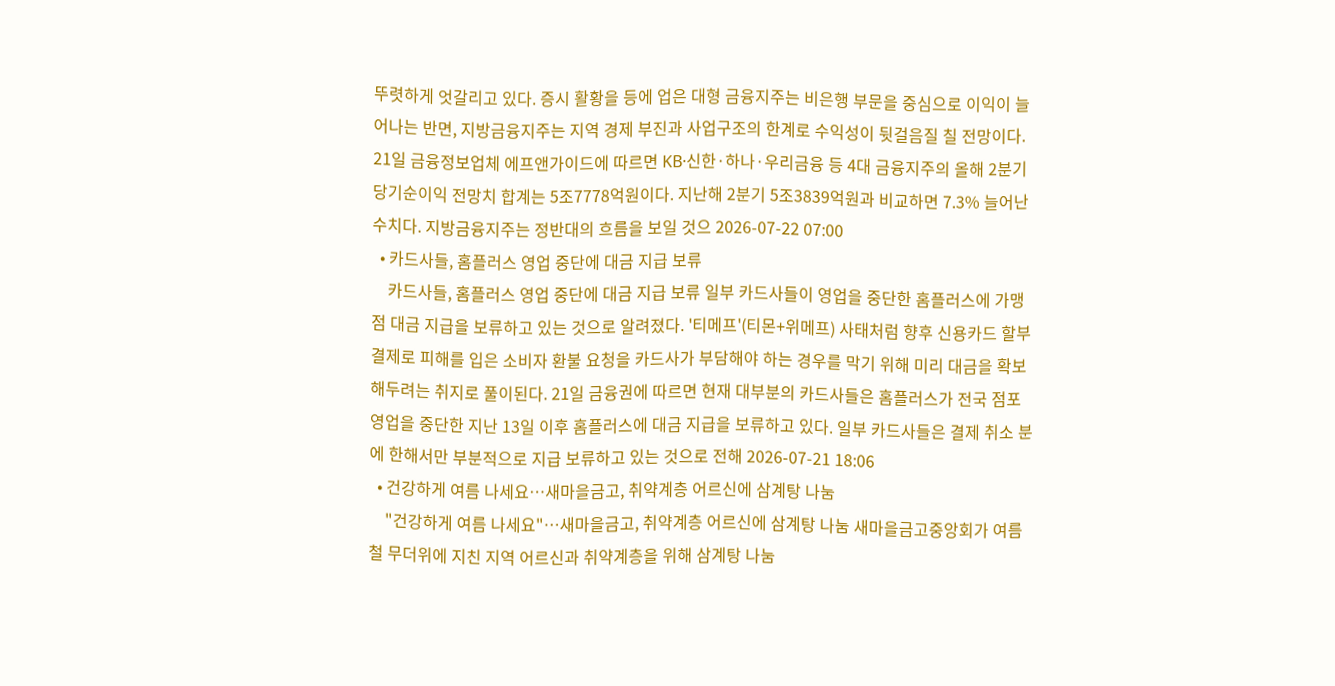뚜렷하게 엇갈리고 있다. 증시 활황을 등에 업은 대형 금융지주는 비은행 부문을 중심으로 이익이 늘어나는 반면, 지방금융지주는 지역 경제 부진과 사업구조의 한계로 수익성이 뒷걸음질 칠 전망이다. 21일 금융정보업체 에프앤가이드에 따르면 KB·신한·하나·우리금융 등 4대 금융지주의 올해 2분기 당기순이익 전망치 합계는 5조7778억원이다. 지난해 2분기 5조3839억원과 비교하면 7.3% 늘어난 수치다. 지방금융지주는 정반대의 흐름을 보일 것으 2026-07-22 07:00
  • 카드사들, 홈플러스 영업 중단에 대금 지급 보류
    카드사들, 홈플러스 영업 중단에 대금 지급 보류 일부 카드사들이 영업을 중단한 홈플러스에 가맹점 대금 지급을 보류하고 있는 것으로 알려졌다. '티메프'(티몬+위메프) 사태처럼 향후 신용카드 할부 결제로 피해를 입은 소비자 환불 요청을 카드사가 부담해야 하는 경우를 막기 위해 미리 대금을 확보해두려는 취지로 풀이된다. 21일 금융권에 따르면 현재 대부분의 카드사들은 홈플러스가 전국 점포 영업을 중단한 지난 13일 이후 홈플러스에 대금 지급을 보류하고 있다. 일부 카드사들은 결제 취소 분에 한해서만 부분적으로 지급 보류하고 있는 것으로 전해 2026-07-21 18:06
  • 건강하게 여름 나세요…새마을금고, 취약계층 어르신에 삼계탕 나눔
    "건강하게 여름 나세요"…새마을금고, 취약계층 어르신에 삼계탕 나눔 새마을금고중앙회가 여름철 무더위에 지친 지역 어르신과 취약계층을 위해 삼계탕 나눔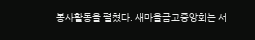봉사활동을 펼쳤다. 새마을금고중앙회는 서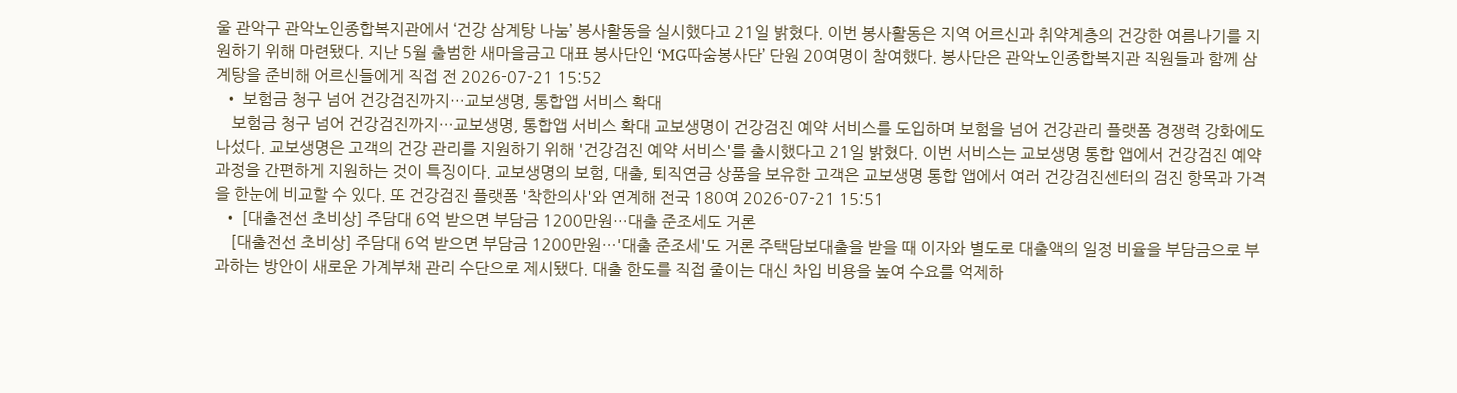울 관악구 관악노인종합복지관에서 ‘건강 삼계탕 나눔’ 봉사활동을 실시했다고 21일 밝혔다. 이번 봉사활동은 지역 어르신과 취약계층의 건강한 여름나기를 지원하기 위해 마련됐다. 지난 5월 출범한 새마을금고 대표 봉사단인 ‘MG따숨봉사단’ 단원 20여명이 참여했다. 봉사단은 관악노인종합복지관 직원들과 함께 삼계탕을 준비해 어르신들에게 직접 전 2026-07-21 15:52
  • 보험금 청구 넘어 건강검진까지…교보생명, 통합앱 서비스 확대
    보험금 청구 넘어 건강검진까지…교보생명, 통합앱 서비스 확대 교보생명이 건강검진 예약 서비스를 도입하며 보험을 넘어 건강관리 플랫폼 경쟁력 강화에도 나섰다. 교보생명은 고객의 건강 관리를 지원하기 위해 '건강검진 예약 서비스'를 출시했다고 21일 밝혔다. 이번 서비스는 교보생명 통합 앱에서 건강검진 예약 과정을 간편하게 지원하는 것이 특징이다. 교보생명의 보험, 대출, 퇴직연금 상품을 보유한 고객은 교보생명 통합 앱에서 여러 건강검진센터의 검진 항목과 가격을 한눈에 비교할 수 있다. 또 건강검진 플랫폼 '착한의사'와 연계해 전국 180여 2026-07-21 15:51
  • [대출전선 초비상] 주담대 6억 받으면 부담금 1200만원…대출 준조세도 거론
    [대출전선 초비상] 주담대 6억 받으면 부담금 1200만원…'대출 준조세'도 거론 주택담보대출을 받을 때 이자와 별도로 대출액의 일정 비율을 부담금으로 부과하는 방안이 새로운 가계부채 관리 수단으로 제시됐다. 대출 한도를 직접 줄이는 대신 차입 비용을 높여 수요를 억제하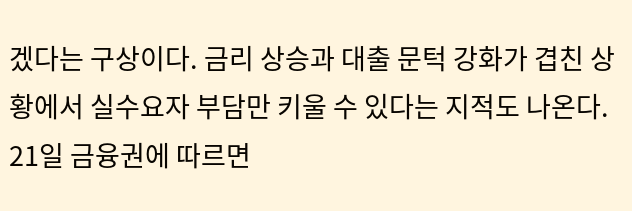겠다는 구상이다. 금리 상승과 대출 문턱 강화가 겹친 상황에서 실수요자 부담만 키울 수 있다는 지적도 나온다. 21일 금융권에 따르면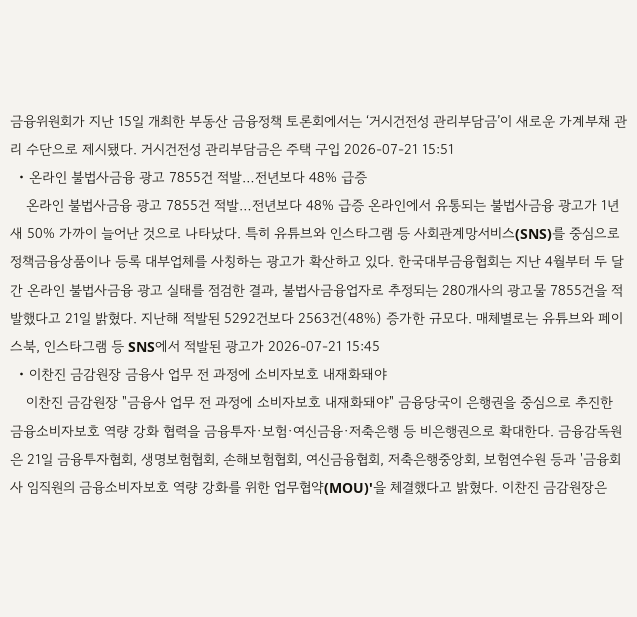금융위원회가 지난 15일 개최한 부동산 금융정책 토론회에서는 ‘거시건전성 관리부담금’이 새로운 가계부채 관리 수단으로 제시됐다. 거시건전성 관리부담금은 주택 구입 2026-07-21 15:51
  • 온라인 불법사금융 광고 7855건 적발…전년보다 48% 급증
    온라인 불법사금융 광고 7855건 적발…전년보다 48% 급증 온라인에서 유통되는 불법사금융 광고가 1년 새 50% 가까이 늘어난 것으로 나타났다. 특히 유튜브와 인스타그램 등 사회관계망서비스(SNS)를 중심으로 정책금융상품이나 등록 대부업체를 사칭하는 광고가 확산하고 있다. 한국대부금융협회는 지난 4월부터 두 달간 온라인 불법사금융 광고 실태를 점검한 결과, 불법사금융업자로 추정되는 280개사의 광고물 7855건을 적발했다고 21일 밝혔다. 지난해 적발된 5292건보다 2563건(48%) 증가한 규모다. 매체별로는 유튜브와 페이스북, 인스타그램 등 SNS에서 적발된 광고가 2026-07-21 15:45
  • 이찬진 금감원장 금융사 업무 전 과정에 소비자보호 내재화돼야
    이찬진 금감원장 "금융사 업무 전 과정에 소비자보호 내재화돼야" 금융당국이 은행권을 중심으로 추진한 금융소비자보호 역량 강화 협력을 금융투자·보험·여신금융·저축은행 등 비은행권으로 확대한다. 금융감독원은 21일 금융투자협회, 생명보험협회, 손해보험협회, 여신금융협회, 저축은행중앙회, 보험연수원 등과 '금융회사 임직원의 금융소비자보호 역량 강화를 위한 업무협약(MOU)'을 체결했다고 밝혔다. 이찬진 금감원장은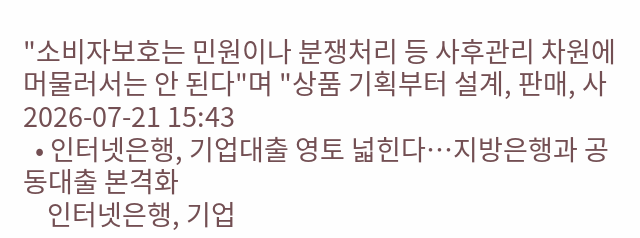"소비자보호는 민원이나 분쟁처리 등 사후관리 차원에 머물러서는 안 된다"며 "상품 기획부터 설계, 판매, 사 2026-07-21 15:43
  • 인터넷은행, 기업대출 영토 넓힌다…지방은행과 공동대출 본격화
    인터넷은행, 기업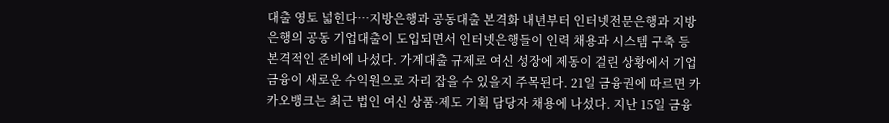대출 영토 넓힌다…지방은행과 공동대출 본격화 내년부터 인터넷전문은행과 지방은행의 공동 기업대출이 도입되면서 인터넷은행들이 인력 채용과 시스템 구축 등 본격적인 준비에 나섰다. 가계대출 규제로 여신 성장에 제동이 걸린 상황에서 기업금융이 새로운 수익원으로 자리 잡을 수 있을지 주목된다. 21일 금융권에 따르면 카카오뱅크는 최근 법인 여신 상품·제도 기획 담당자 채용에 나섰다. 지난 15일 금융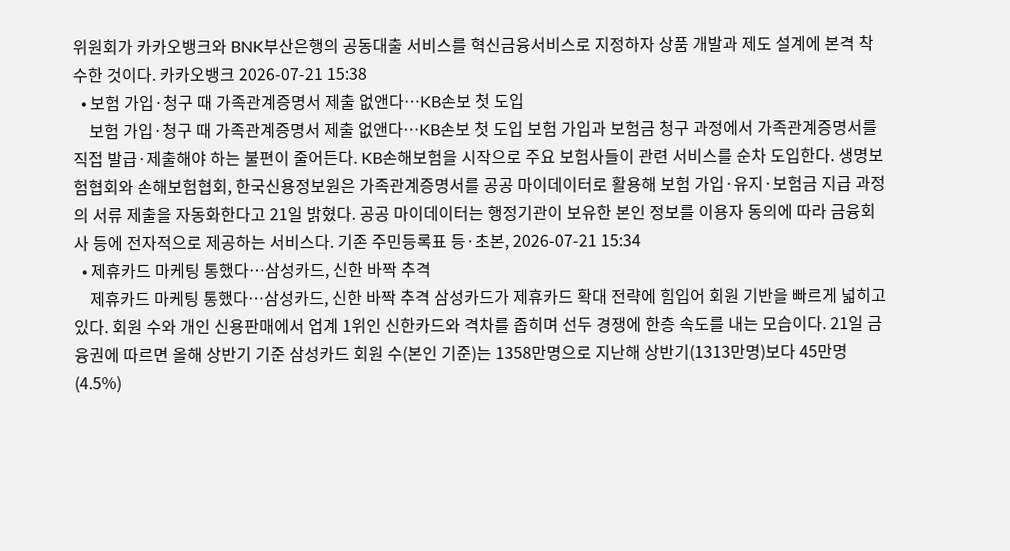위원회가 카카오뱅크와 BNK부산은행의 공동대출 서비스를 혁신금융서비스로 지정하자 상품 개발과 제도 설계에 본격 착수한 것이다. 카카오뱅크 2026-07-21 15:38
  • 보험 가입·청구 때 가족관계증명서 제출 없앤다…KB손보 첫 도입
    보험 가입·청구 때 가족관계증명서 제출 없앤다…KB손보 첫 도입 보험 가입과 보험금 청구 과정에서 가족관계증명서를 직접 발급·제출해야 하는 불편이 줄어든다. KB손해보험을 시작으로 주요 보험사들이 관련 서비스를 순차 도입한다. 생명보험협회와 손해보험협회, 한국신용정보원은 가족관계증명서를 공공 마이데이터로 활용해 보험 가입·유지·보험금 지급 과정의 서류 제출을 자동화한다고 21일 밝혔다. 공공 마이데이터는 행정기관이 보유한 본인 정보를 이용자 동의에 따라 금융회사 등에 전자적으로 제공하는 서비스다. 기존 주민등록표 등·초본, 2026-07-21 15:34
  • 제휴카드 마케팅 통했다…삼성카드, 신한 바짝 추격
    제휴카드 마케팅 통했다…삼성카드, 신한 바짝 추격 삼성카드가 제휴카드 확대 전략에 힘입어 회원 기반을 빠르게 넓히고 있다. 회원 수와 개인 신용판매에서 업계 1위인 신한카드와 격차를 좁히며 선두 경쟁에 한층 속도를 내는 모습이다. 21일 금융권에 따르면 올해 상반기 기준 삼성카드 회원 수(본인 기준)는 1358만명으로 지난해 상반기(1313만명)보다 45만명(4.5%)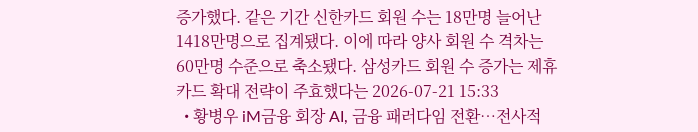증가했다. 같은 기간 신한카드 회원 수는 18만명 늘어난 1418만명으로 집계됐다. 이에 따라 양사 회원 수 격차는 60만명 수준으로 축소됐다. 삼성카드 회원 수 증가는 제휴카드 확대 전략이 주효했다는 2026-07-21 15:33
  • 황병우 iM금융 회장 AI, 금융 패러다임 전환…전사적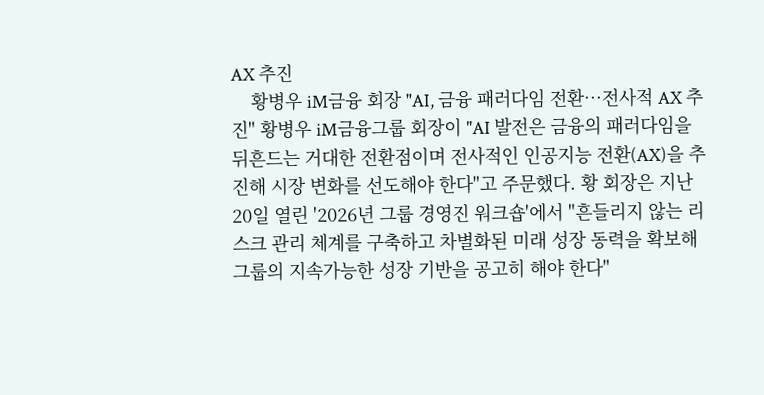AX 추진
    황병우 iM금융 회장 "AI, 금융 패러다임 전환…전사적 AX 추진" 황병우 iM금융그룹 회장이 "AI 발전은 금융의 패러다임을 뒤흔드는 거대한 전환점이며 전사적인 인공지능 전환(AX)을 추진해 시장 변화를 선도해야 한다"고 주문했다. 황 회장은 지난 20일 열린 '2026년 그룹 경영진 워크숍'에서 "흔들리지 않는 리스크 관리 체계를 구축하고 차별화된 미래 성장 동력을 확보해 그룹의 지속가능한 성장 기반을 공고히 해야 한다"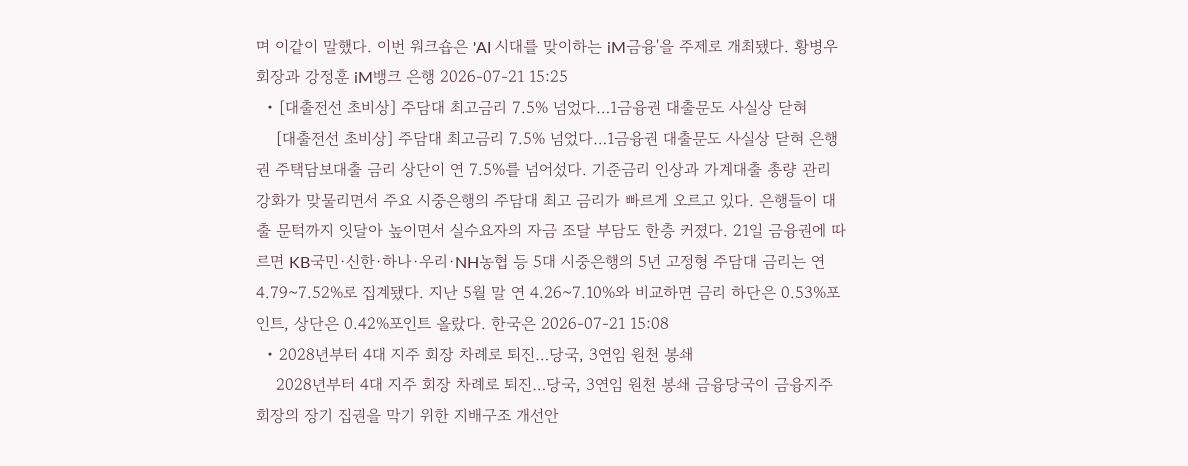며 이같이 말했다. 이번 워크숍은 'AI 시대를 맞이하는 iM금융'을 주제로 개최됐다. 황병우 회장과 강정훈 iM뱅크 은행 2026-07-21 15:25
  • [대출전선 초비상] 주담대 최고금리 7.5% 넘었다…1금융권 대출문도 사실상 닫혀
    [대출전선 초비상] 주담대 최고금리 7.5% 넘었다…1금융권 대출문도 사실상 닫혀 은행권 주택담보대출 금리 상단이 연 7.5%를 넘어섰다. 기준금리 인상과 가계대출 총량 관리 강화가 맞물리면서 주요 시중은행의 주담대 최고 금리가 빠르게 오르고 있다. 은행들이 대출 문턱까지 잇달아 높이면서 실수요자의 자금 조달 부담도 한층 커졌다. 21일 금융권에 따르면 KB국민·신한·하나·우리·NH농협 등 5대 시중은행의 5년 고정형 주담대 금리는 연 4.79~7.52%로 집계됐다. 지난 5월 말 연 4.26~7.10%와 비교하면 금리 하단은 0.53%포인트, 상단은 0.42%포인트 올랐다. 한국은 2026-07-21 15:08
  • 2028년부터 4대 지주 회장 차례로 퇴진…당국, 3연임 원천 봉쇄
    2028년부터 4대 지주 회장 차례로 퇴진…당국, 3연임 원천 봉쇄 금융당국이 금융지주 회장의 장기 집권을 막기 위한 지배구조 개선안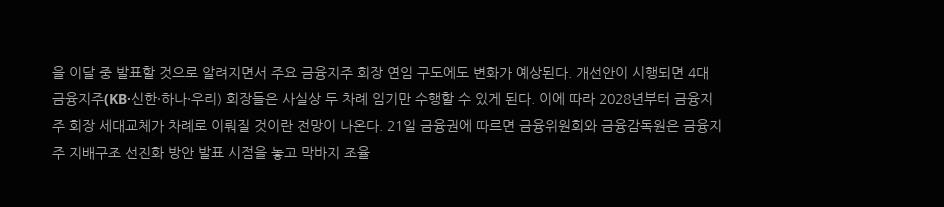을 이달 중 발표할 것으로 알려지면서 주요 금융지주 회장 연임 구도에도 변화가 예상된다. 개선안이 시행되면 4대 금융지주(KB·신한·하나·우리) 회장들은 사실상 두 차례 임기만 수행할 수 있게 된다. 이에 따라 2028년부터 금융지주 회장 세대교체가 차례로 이뤄질 것이란 전망이 나온다. 21일 금융권에 따르면 금융위원회와 금융감독원은 금융지주 지배구조 선진화 방안 발표 시점을 놓고 막바지 조율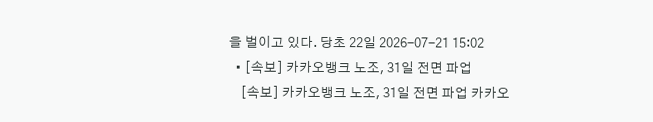을 벌이고 있다. 당초 22일 2026-07-21 15:02
  • [속보] 카카오뱅크 노조, 31일 전면 파업
    [속보] 카카오뱅크 노조, 31일 전면 파업 카카오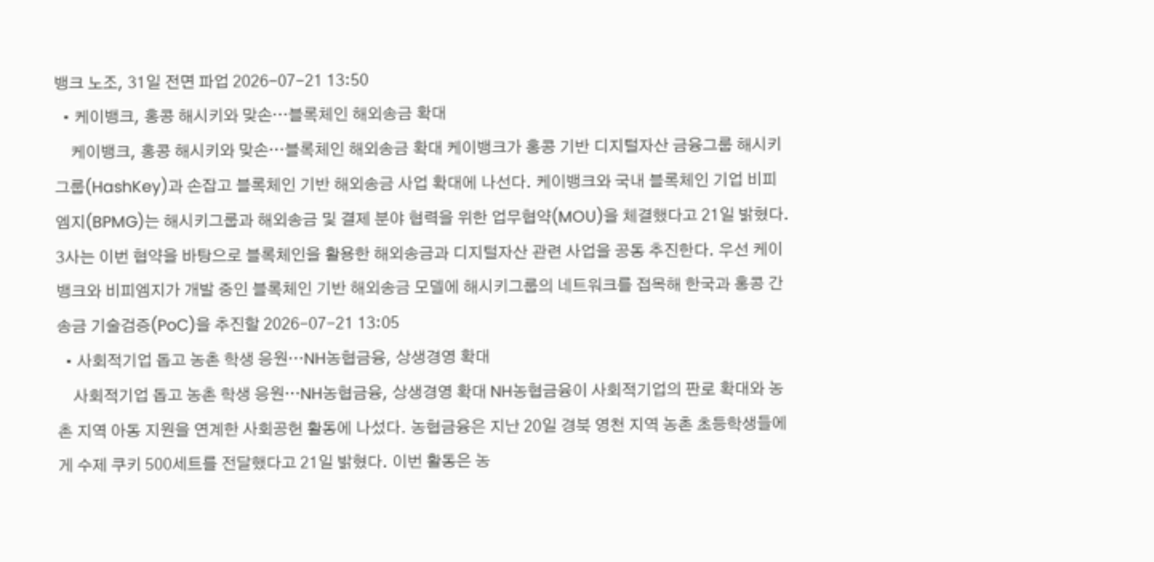뱅크 노조, 31일 전면 파업 2026-07-21 13:50
  • 케이뱅크, 홍콩 해시키와 맞손…블록체인 해외송금 확대
    케이뱅크, 홍콩 해시키와 맞손…블록체인 해외송금 확대 케이뱅크가 홍콩 기반 디지털자산 금융그룹 해시키그룹(HashKey)과 손잡고 블록체인 기반 해외송금 사업 확대에 나선다. 케이뱅크와 국내 블록체인 기업 비피엠지(BPMG)는 해시키그룹과 해외송금 및 결제 분야 협력을 위한 업무협약(MOU)을 체결했다고 21일 밝혔다. 3사는 이번 협약을 바탕으로 블록체인을 활용한 해외송금과 디지털자산 관련 사업을 공동 추진한다. 우선 케이뱅크와 비피엠지가 개발 중인 블록체인 기반 해외송금 모델에 해시키그룹의 네트워크를 접목해 한국과 홍콩 간 송금 기술검증(PoC)을 추진할 2026-07-21 13:05
  • 사회적기업 돕고 농촌 학생 응원…NH농협금융, 상생경영 확대
    사회적기업 돕고 농촌 학생 응원…NH농협금융, 상생경영 확대 NH농협금융이 사회적기업의 판로 확대와 농촌 지역 아동 지원을 연계한 사회공헌 활동에 나섰다. 농협금융은 지난 20일 경북 영천 지역 농촌 초등학생들에게 수제 쿠키 500세트를 전달했다고 21일 밝혔다. 이번 활동은 농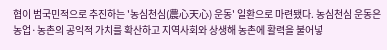협이 범국민적으로 추진하는 '농심천심(農心天心) 운동' 일환으로 마련됐다. 농심천심 운동은 농업·농촌의 공익적 가치를 확산하고 지역사회와 상생해 농촌에 활력을 불어넣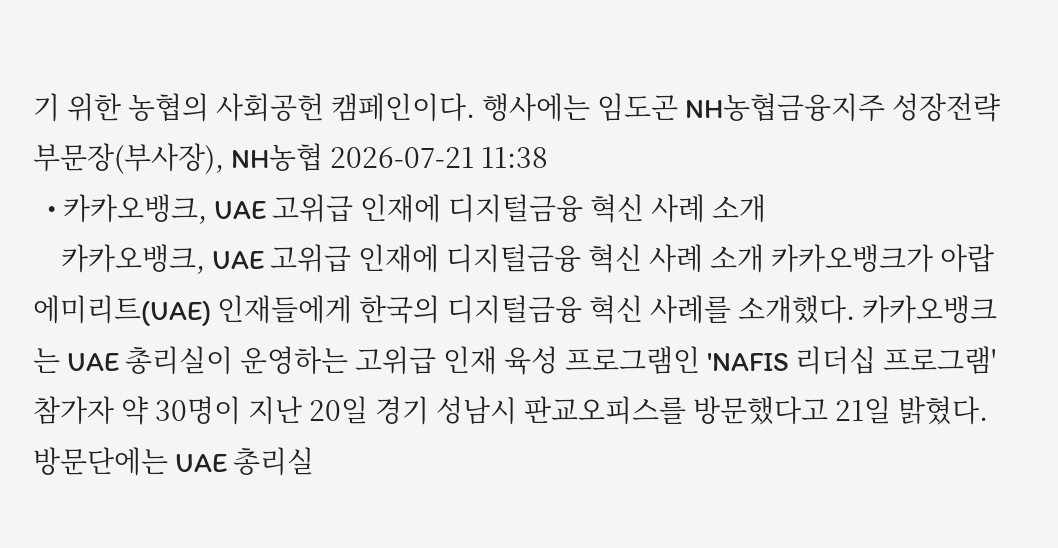기 위한 농협의 사회공헌 캠페인이다. 행사에는 임도곤 NH농협금융지주 성장전략부문장(부사장), NH농협 2026-07-21 11:38
  • 카카오뱅크, UAE 고위급 인재에 디지털금융 혁신 사례 소개
    카카오뱅크, UAE 고위급 인재에 디지털금융 혁신 사례 소개 카카오뱅크가 아랍에미리트(UAE) 인재들에게 한국의 디지털금융 혁신 사례를 소개했다. 카카오뱅크는 UAE 총리실이 운영하는 고위급 인재 육성 프로그램인 'NAFIS 리더십 프로그램' 참가자 약 30명이 지난 20일 경기 성남시 판교오피스를 방문했다고 21일 밝혔다. 방문단에는 UAE 총리실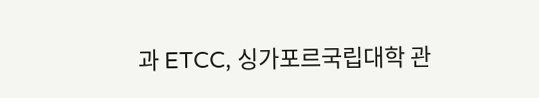과 ETCC, 싱가포르국립대학 관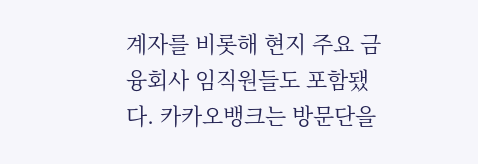계자를 비롯해 현지 주요 금융회사 임직원들도 포함됐다. 카카오뱅크는 방문단을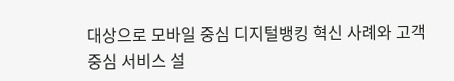대상으로 모바일 중심 디지털뱅킹 혁신 사례와 고객 중심 서비스 설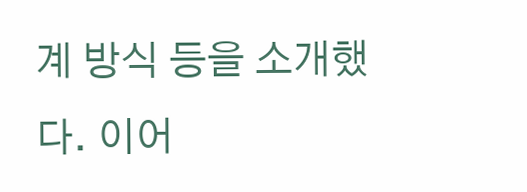계 방식 등을 소개했다. 이어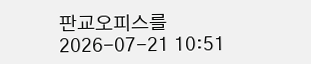판교오피스를 2026-07-21 10:51